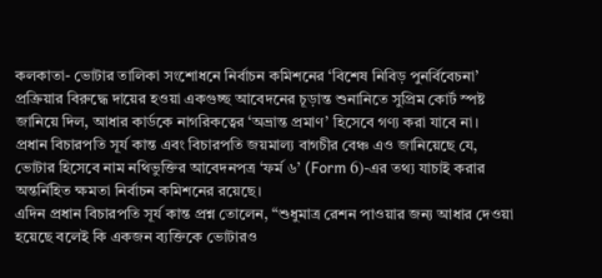কলকাতা- ভোটার তালিকা সংশোধনে নির্বাচন কমিশনের ‘বিশেষ নিবিড় পুনর্বিবেচনা’ প্রক্রিয়ার বিরুদ্ধে দায়ের হওয়া একগুচ্ছ আবেদনের চূড়ান্ত শুনানিতে সুপ্রিম কোর্ট স্পষ্ট জানিয়ে দিল, আধার কার্ডকে নাগরিকত্বের ‘অভ্রান্ত প্রমাণ’ হিসেবে গণ্য করা যাবে না।
প্রধান বিচারপতি সূর্য কান্ত এবং বিচারপতি জয়মাল্য বাগচীর বেঞ্চ এও জানিয়েছে যে, ভোটার হিসেবে নাম নথিভুক্তির আবেদনপত্র ‘ফর্ম ৬’ (Form 6)-এর তথ্য যাচাই করার অন্তর্নিহিত ক্ষমতা নির্বাচন কমিশনের রয়েছে।
এদিন প্রধান বিচারপতি সূর্য কান্ত প্রশ্ন তোলেন, “শুধুমাত্র রেশন পাওয়ার জন্য আধার দেওয়া হয়েছে বলেই কি একজন ব্যক্তিকে ভোটারও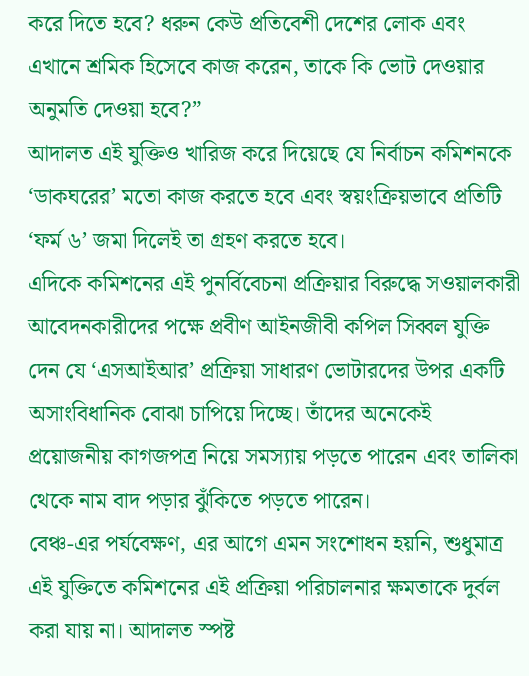করে দিতে হবে? ধরুন কেউ প্রতিবেশী দেশের লোক এবং এখানে শ্রমিক হিসেবে কাজ করেন, তাকে কি ভোট দেওয়ার অনুমতি দেওয়া হবে?”
আদালত এই যুক্তিও খারিজ করে দিয়েছে যে নির্বাচন কমিশনকে ‘ডাকঘরের’ মতো কাজ করতে হবে এবং স্বয়ংক্রিয়ভাবে প্রতিটি ‘ফর্ম ৬’ জমা দিলেই তা গ্রহণ করতে হবে।
এদিকে কমিশনের এই পুনর্বিবেচনা প্রক্রিয়ার বিরুদ্ধে সওয়ালকারী আবেদনকারীদের পক্ষে প্রবীণ আইনজীবী কপিল সিব্বল যুক্তি দেন যে ‘এসআইআর’ প্রক্রিয়া সাধারণ ভোটারদের উপর একটি অসাংবিধানিক বোঝা চাপিয়ে দিচ্ছে। তাঁদের অনেকেই প্রয়োজনীয় কাগজপত্র নিয়ে সমস্যায় পড়তে পারেন এবং তালিকা থেকে নাম বাদ পড়ার ঝুঁকিতে পড়তে পারেন।
বেঞ্চ-এর পর্যবেক্ষণ, এর আগে এমন সংশোধন হয়নি, শুধুমাত্র এই যুক্তিতে কমিশনের এই প্রক্রিয়া পরিচালনার ক্ষমতাকে দুর্বল করা যায় না। আদালত স্পষ্ট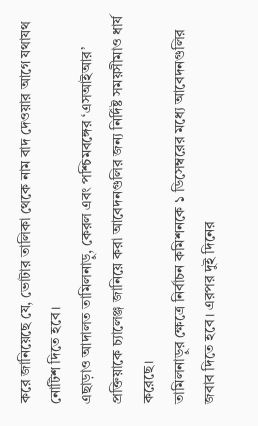করে জানিয়েছে যে, ভোটার তালিকা থেকে নাম বাদ দেওয়ার আগে যথাযথ নোটিশ দিতে হবে।
এছাড়াও আদালত তামিলনাড়ু, কেরল এবং পশ্চিমবঙ্গের ‘এসআইআর’ প্রক্তিয়াকে চ্যালেঞ্জ জানিয়ে করা আবেদনগুলির জন্য নির্দিষ্ট সময়সীমাও ধার্য করেছে।
তামিলনাড়ুর ক্ষেত্রে নির্বাচন কমিশনকে ১ ডিসেম্বরের মধ্যে আবেদনগুলির জবাব দিতে হবে। এরপর দুই দিনের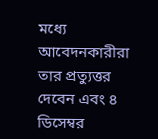মধ্যে আবেদনকারীরা তার প্রত্যুত্তর দেবেন এবং ৪ ডিসেম্বর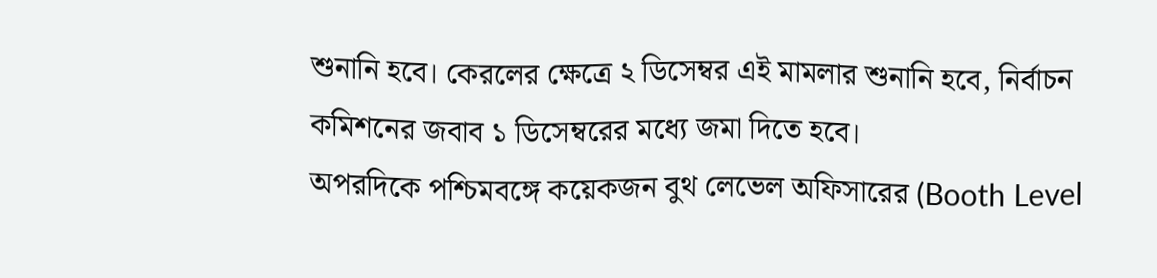শুনানি হবে। কেরলের ক্ষেত্রে ২ ডিসেম্বর এই মামলার শুনানি হবে, নির্বাচন কমিশনের জবাব ১ ডিসেম্বরের মধ্যে জমা দিতে হবে।
অপরদিকে পশ্চিমবঙ্গে কয়েকজন বুথ লেভেল অফিসারের (Booth Level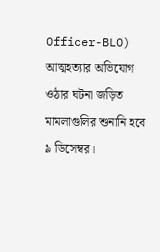Officer-BLO) আত্মহত্যার অভিযোগ ওঠার ঘটনা জড়িত মামলাগুলির শুনানি হবে ৯ ডিসেম্বর।